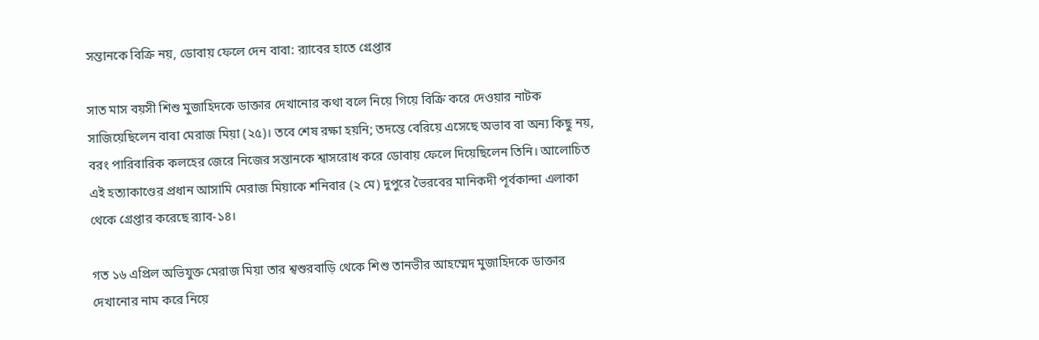সন্তানকে বিক্রি নয়, ডোবায় ফেলে দেন বাবা: র‍্যাবের হাতে গ্রেপ্তার

সাত মাস বয়সী শিশু মুজাহিদকে ডাক্তার দেখানোর কথা বলে নিয়ে গিয়ে বিক্রি করে দেওয়ার নাটক সাজিয়েছিলেন বাবা মেরাজ মিয়া (২৫)। তবে শেষ রক্ষা হয়নি; তদন্তে বেরিয়ে এসেছে অভাব বা অন্য কিছু নয়, বরং পারিবারিক কলহের জেরে নিজের সন্তানকে শ্বাসরোধ করে ডোবায় ফেলে দিয়েছিলেন তিনি। আলোচিত এই হত্যাকাণ্ডের প্রধান আসামি মেরাজ মিয়াকে শনিবার (২ মে) দুপুরে ভৈরবের মানিকদী পূর্বকান্দা এলাকা থেকে গ্রেপ্তার করেছে র‍্যাব-১৪।

গত ১৬ এপ্রিল অভিযুক্ত মেরাজ মিয়া তার শ্বশুরবাড়ি থেকে শিশু তানভীর আহম্মেদ মুজাহিদকে ডাক্তার দেখানোর নাম করে নিয়ে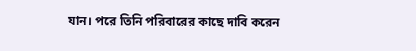যান। পরে তিনি পরিবারের কাছে দাবি করেন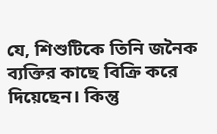যে, শিশুটিকে তিনি জনৈক ব্যক্তির কাছে বিক্রি করে দিয়েছেন। কিন্তু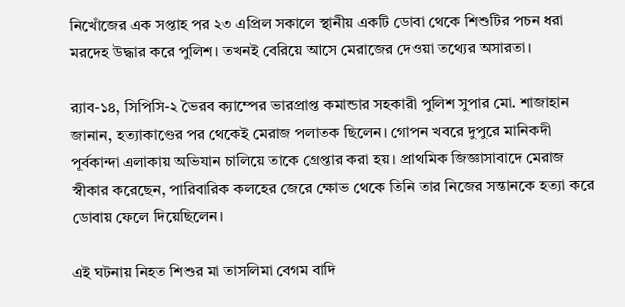নিখোঁজের এক সপ্তাহ পর ২৩ এপ্রিল সকালে স্থানীয় একটি ডোবা থেকে শিশুটির পচন ধরা মরদেহ উদ্ধার করে পুলিশ। তখনই বেরিয়ে আসে মেরাজের দেওয়া তথ্যের অসারতা।

র‍্যাব-১৪, সিপিসি-২ ভৈরব ক্যাম্পের ভারপ্রাপ্ত কমান্ডার সহকারী পুলিশ সুপার মো. শাজাহান জানান, হত্যাকাণ্ডের পর থেকেই মেরাজ পলাতক ছিলেন। গোপন খবরে দুপুরে মানিকদী পূর্বকান্দা এলাকায় অভিযান চালিয়ে তাকে গ্রেপ্তার করা হয়। প্রাথমিক জিজ্ঞাসাবাদে মেরাজ স্বীকার করেছেন, পারিবারিক কলহের জেরে ক্ষোভ থেকে তিনি তার নিজের সন্তানকে হত্যা করে ডোবায় ফেলে দিয়েছিলেন।

এই ঘটনায় নিহত শিশুর মা তাসলিমা বেগম বাদি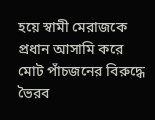হয়ে স্বামী মেরাজকে প্রধান আসামি করে মোট পাঁচজনের বিরুদ্ধে ভৈরব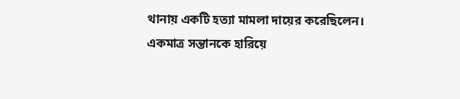থানায় একটি হত্যা মামলা দায়ের করেছিলেন। একমাত্র সন্তানকে হারিয়ে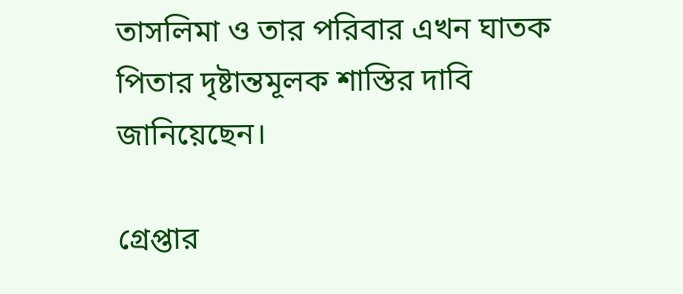তাসলিমা ও তার পরিবার এখন ঘাতক পিতার দৃষ্টান্তমূলক শাস্তির দাবি জানিয়েছেন।

গ্রেপ্তার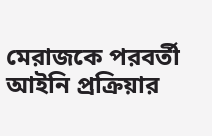মেরাজকে পরবর্তী আইনি প্রক্রিয়ার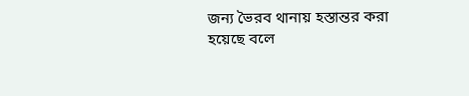জন্য ভৈরব থানায় হস্তান্তর করা হয়েছে বলে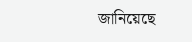জানিয়েছে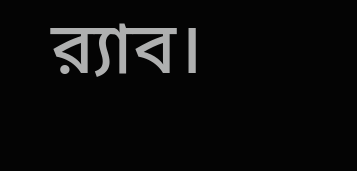র‍্যাব।